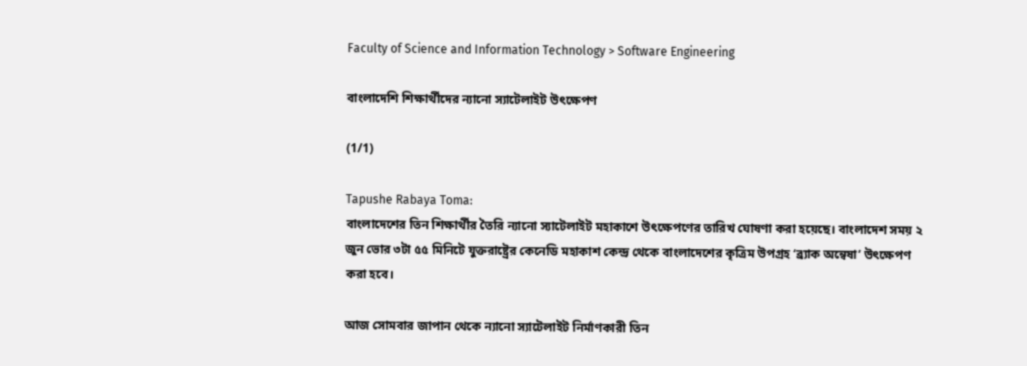Faculty of Science and Information Technology > Software Engineering

বাংলাদেশি শিক্ষার্থীদের ন্যানো স্যাটেলাইট উৎক্ষেপণ

(1/1)

Tapushe Rabaya Toma:
বাংলাদেশের তিন শিক্ষার্থীর তৈরি ন্যানো স্যাটেলাইট মহাকাশে উৎক্ষেপণের তারিখ ঘোষণা করা হয়েছে। বাংলাদেশ সময় ২ জুন ভোর ৩টা ৫৫ মিনিটে যুক্তরাষ্ট্রের কেনেডি মহাকাশ কেন্দ্র থেকে বাংলাদেশের কৃত্রিম উপগ্রহ ‘ব্র্যাক অন্বেষা’ উৎক্ষেপণ করা হবে।

আজ সোমবার জাপান থেকে ন্যানো স্যাটেলাইট নির্মাণকারী তিন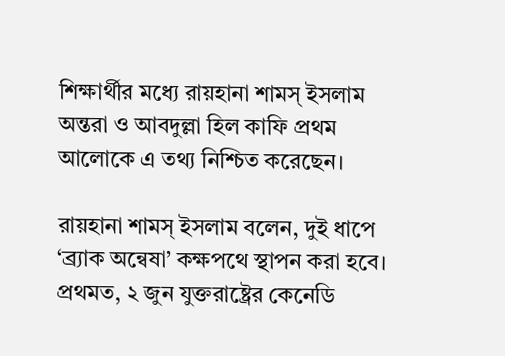শিক্ষার্থীর মধ্যে রায়হানা শামস্ ইসলাম অন্তরা ও আবদুল্লা হিল কাফি প্রথম আলোকে এ তথ্য নিশ্চিত করেছেন।

রায়হানা শামস্ ইসলাম বলেন, দুই ধাপে ‘ব্র্যাক অন্বেষা’ কক্ষপথে স্থাপন করা হবে। প্রথমত, ২ জুন যুক্তরাষ্ট্রের কেনেডি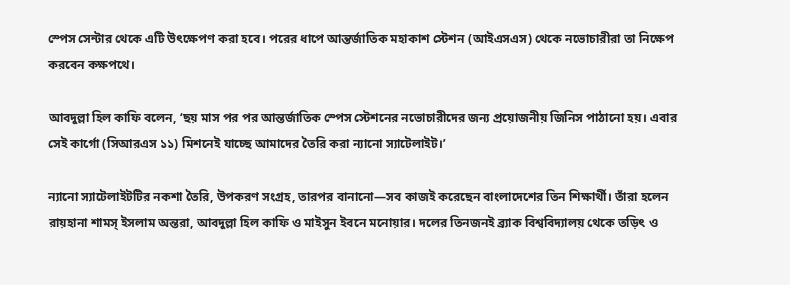স্পেস সেন্টার থেকে এটি উৎক্ষেপণ করা হবে। পরের ধাপে আন্তর্জাতিক মহাকাশ স্টেশন (আইএসএস) থেকে নভোচারীরা তা নিক্ষেপ করবেন কক্ষপথে।

আবদুল্লা হিল কাফি বলেন, ‘ছয় মাস পর পর আন্তর্জাতিক স্পেস স্টেশনের নভোচারীদের জন্য প্রয়োজনীয় জিনিস পাঠানো হয়। এবার সেই কার্গো (সিআরএস ১১) মিশনেই যাচ্ছে আমাদের তৈরি করা ন্যানো স্যাটেলাইট।’

ন্যানো স্যাটেলাইটটির নকশা তৈরি, উপকরণ সংগ্রহ, তারপর বানানো—সব কাজই করেছেন বাংলাদেশের তিন শিক্ষার্থী। তাঁরা হলেন রায়হানা শামস্ ইসলাম অন্তরা, আবদুল্লা হিল কাফি ও মাইসুন ইবনে মনোয়ার। দলের তিনজনই ব্র্যাক বিশ্ববিদ্যালয় থেকে তড়িৎ ও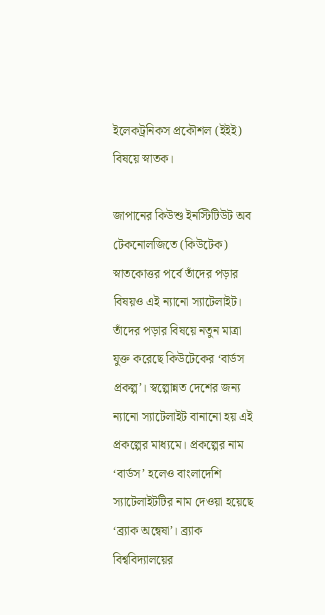ইলেকট্রনিকস প্রকৌশল (ইইই) বিষয়ে স্নাতক।

জাপানের কিউশু ইনস্টিটিউট অব টেকনোলজিতে (কিউটেক) স্নাতকোত্তর পর্বে তাঁদের পড়ার বিষয়ও এই ন্যানো স্যাটেলাইট। তাঁদের পড়ার বিষয়ে নতুন মাত্রা যুক্ত করেছে কিউটেকের ‘বার্ডস প্রকল্প’। স্বল্পোন্নত দেশের জন্য ন্যানো স্যাটেলাইট বানানো হয় এই প্রকল্পের মাধ্যমে। প্রকল্পের নাম ‘বার্ডস’ হলেও বাংলাদেশি স্যাটেলাইটটির নাম দেওয়া হয়েছে ‘ব্র্যাক অন্বেষা’। ব্র্যাক বিশ্ববিদ্যালয়ের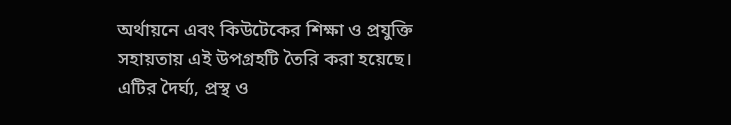অর্থায়নে এবং কিউটেকের শিক্ষা ও প্রযুক্তি সহায়তায় এই উপগ্রহটি তৈরি করা হয়েছে। এটির দৈর্ঘ্য, প্রস্থ ও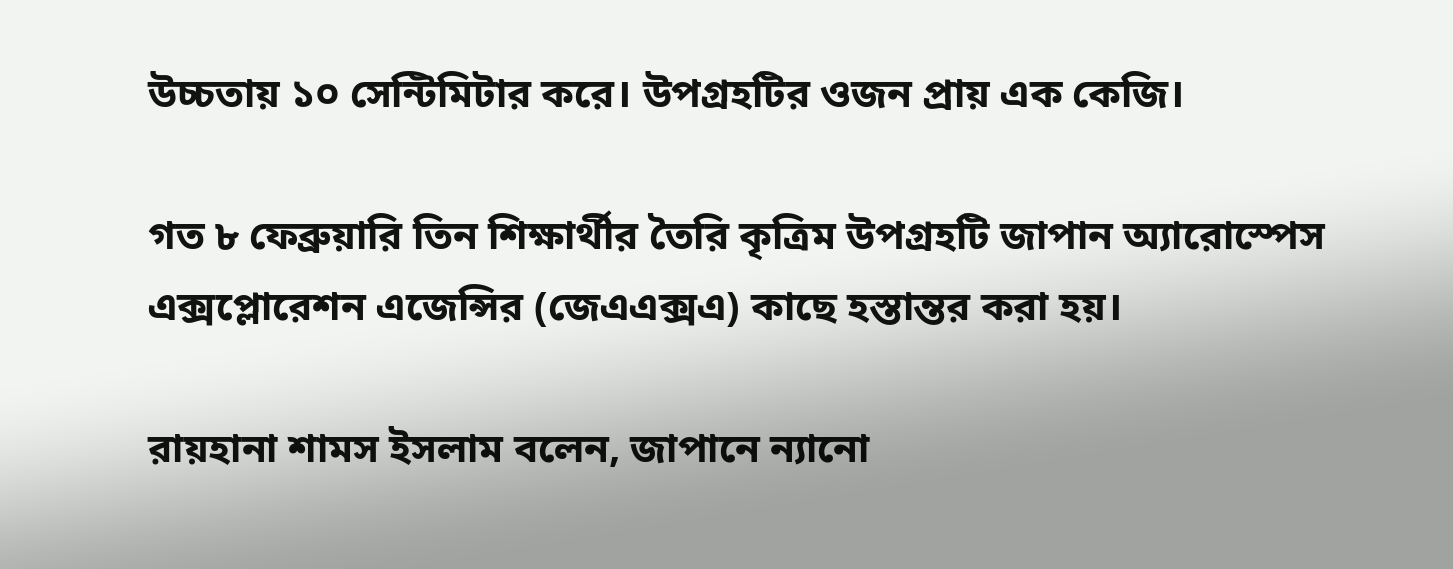উচ্চতায় ১০ সেন্টিমিটার করে। উপগ্রহটির ওজন প্রায় এক কেজি।

গত ৮ ফেব্রুয়ারি তিন শিক্ষার্থীর তৈরি কৃত্রিম উপগ্রহটি জাপান অ্যারোস্পেস এক্সপ্লোরেশন এজেন্সির (জেএএক্সএ) কাছে হস্তান্তর করা হয়।

রায়হানা শামস ইসলাম বলেন, জাপানে ন্যানো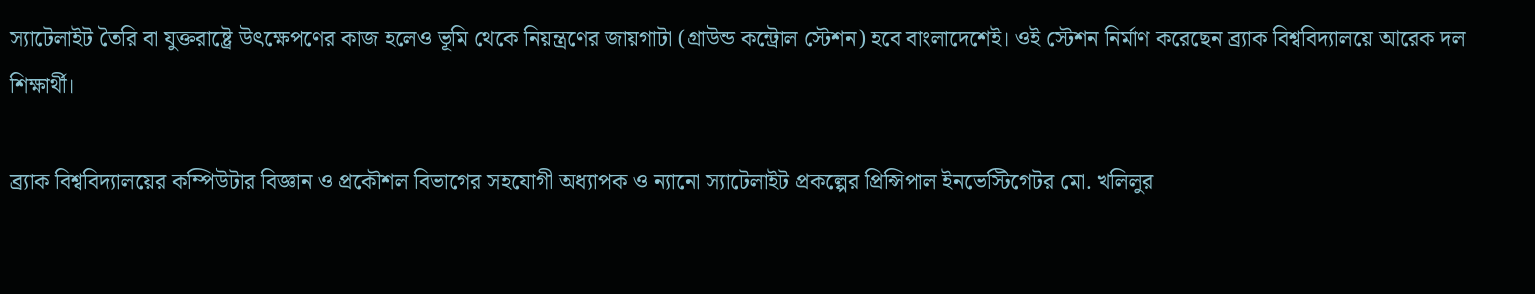স্যাটেলাইট তৈরি বা যুক্তরাষ্ট্রে উৎক্ষেপণের কাজ হলেও ভূমি থেকে নিয়ন্ত্রণের জায়গাটা (গ্রাউন্ড কন্ট্রোল স্টেশন) হবে বাংলাদেশেই। ওই স্টেশন নির্মাণ করেছেন ব্র্যাক বিশ্ববিদ্যালয়ে আরেক দল শিক্ষার্থী।

ব্র্যাক বিশ্ববিদ্যালয়ের কম্পিউটার বিজ্ঞান ও প্রকৌশল বিভাগের সহযোগী অধ্যাপক ও ন্যানো স্যাটেলাইট প্রকল্পের প্রিন্সিপাল ইনভেস্টিগেটর মো. খলিলুর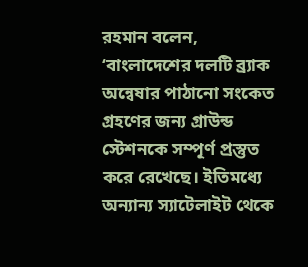রহমান বলেন, ‘বাংলাদেশের দলটি ব্র্যাক অন্বেষার পাঠানো সংকেত গ্রহণের জন্য গ্রাউন্ড স্টেশনকে সম্পূর্ণ প্রস্তুত করে রেখেছে। ইতিমধ্যে অন্যান্য স্যাটেলাইট থেকে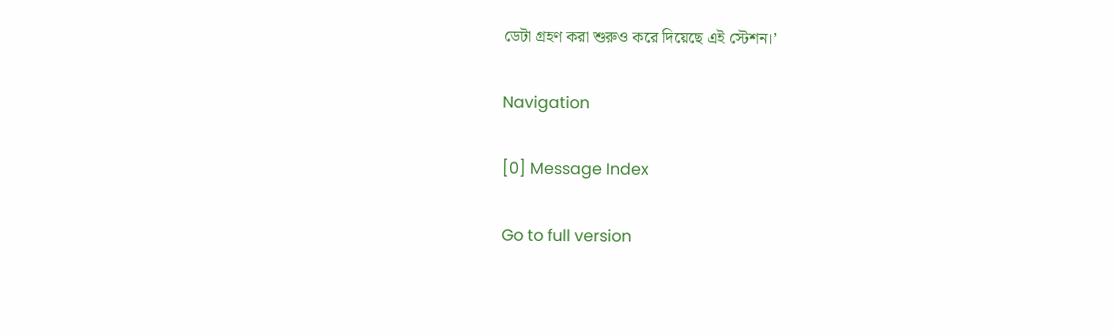ডেটা গ্রহণ করা শুরুও করে দিয়েছে এই স্টেশন।’

Navigation

[0] Message Index

Go to full version